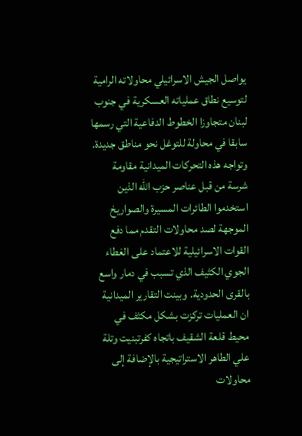يواصل الجيش الاسرائيلي محاولاته الرامية لتوسيع نطاق عملياته العسكرية في جنوب لبنان متجاوزا الخطوط الدفاعية التي رسمها سابقا في محاولة للتوغل نحو مناطق جديدة. وتواجه هذه التحركات الميدانية مقاومة شرسة من قبل عناصر حزب الله الذين استخدموا الطائرات المسيرة والصواريخ الموجهة لصد محاولات التقدم مما دفع القوات الاسرائيلية للاعتماد على الغطاء الجوي الكثيف الذي تسبب في دمار واسع بالقرى الحدودية. وبينت التقارير الميدانية ان العمليات تركزت بشكل مكثف في محيط قلعة الشقيف باتجاه كفرتبنيت وتلة علي الطاهر الاستراتيجية بالإضافة إلى محاولات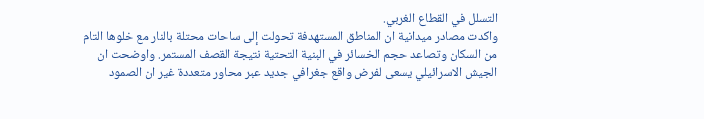التسلل في القطاع الغربي.
واكدت مصادر ميدانية ان المناطق المستهدفة تحولت إلى ساحات محتلة بالنار مع خلوها التام من السكان وتصاعد حجم الخسائر في البنية التحتية نتيجة القصف المستمر. واوضحت ان الجيش الاسرائيلي يسعى لفرض واقع جغرافي جديد عبر محاور متعددة غير ان الصمود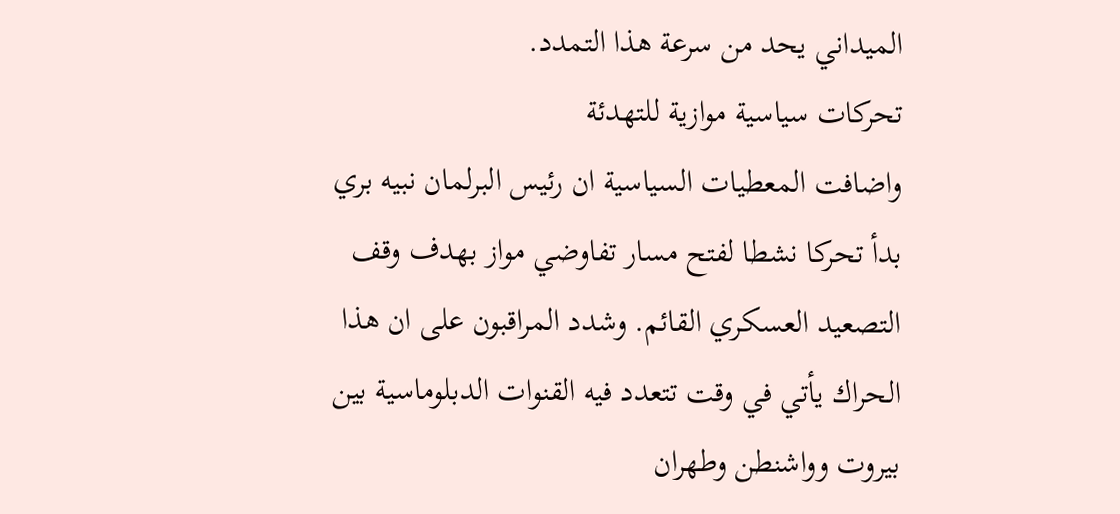الميداني يحد من سرعة هذا التمدد.
تحركات سياسية موازية للتهدئة
واضافت المعطيات السياسية ان رئيس البرلمان نبيه بري بدأ تحركا نشطا لفتح مسار تفاوضي مواز بهدف وقف التصعيد العسكري القائم. وشدد المراقبون على ان هذا الحراك يأتي في وقت تتعدد فيه القنوات الدبلوماسية بين بيروت وواشنطن وطهران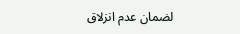لضمان عدم انزلاق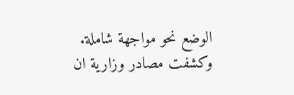الوضع نحو مواجهة شاملة. وكشفت مصادر وزارية ان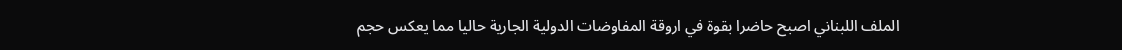الملف اللبناني اصبح حاضرا بقوة في اروقة المفاوضات الدولية الجارية حاليا مما يعكس حجم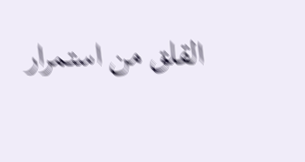القلق من استمرار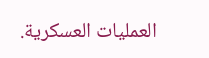العمليات العسكرية.